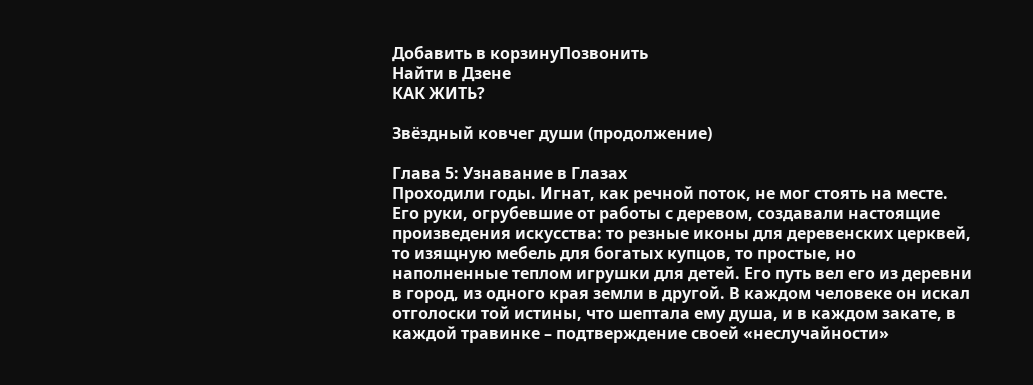Добавить в корзинуПозвонить
Найти в Дзене
КАК ЖИТЬ?

Звёздный ковчег души (продолжение)

Глава 5: Узнавание в Глазах
Проходили годы. Игнат, как речной поток, не мог стоять на месте. Его руки, огрубевшие от работы с деревом, создавали настоящие произведения искусства: то резные иконы для деревенских церквей, то изящную мебель для богатых купцов, то простые, но наполненные теплом игрушки для детей. Его путь вел его из деревни в город, из одного края земли в другой. В каждом человеке он искал отголоски той истины, что шептала ему душа, и в каждом закате, в каждой травинке – подтверждение своей «неслучайности»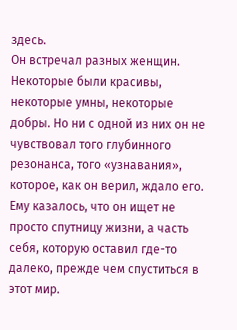здесь.
Он встречал разных женщин. Некоторые были красивы, некоторые умны, некоторые добры. Но ни с одной из них он не чувствовал того глубинного резонанса, того «узнавания», которое, как он верил, ждало его. Ему казалось, что он ищет не просто спутницу жизни, а часть себя, которую оставил где-то далеко, прежде чем спуститься в этот мир.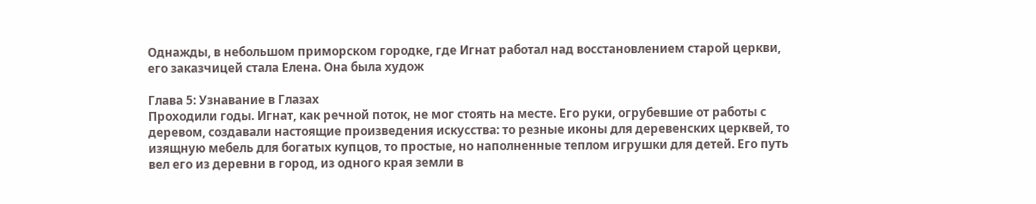Однажды, в небольшом приморском городке, где Игнат работал над восстановлением старой церкви, его заказчицей стала Елена. Она была худож

Глава 5: Узнавание в Глазах
Проходили годы. Игнат, как речной поток, не мог стоять на месте. Его руки, огрубевшие от работы с деревом, создавали настоящие произведения искусства: то резные иконы для деревенских церквей, то изящную мебель для богатых купцов, то простые, но наполненные теплом игрушки для детей. Его путь вел его из деревни в город, из одного края земли в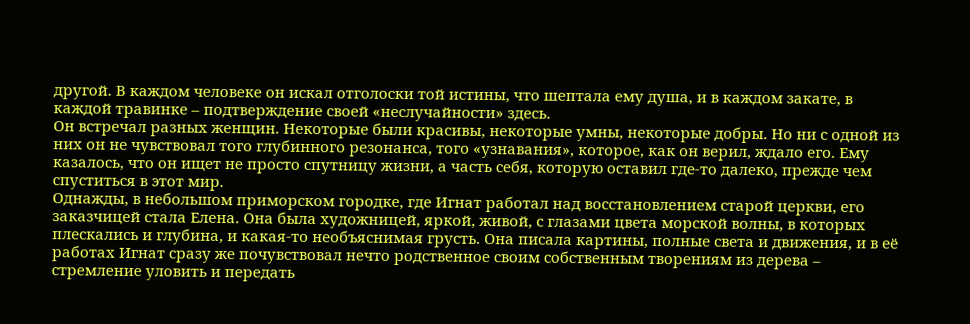другой. В каждом человеке он искал отголоски той истины, что шептала ему душа, и в каждом закате, в каждой травинке – подтверждение своей «неслучайности» здесь.
Он встречал разных женщин. Некоторые были красивы, некоторые умны, некоторые добры. Но ни с одной из них он не чувствовал того глубинного резонанса, того «узнавания», которое, как он верил, ждало его. Ему казалось, что он ищет не просто спутницу жизни, а часть себя, которую оставил где-то далеко, прежде чем спуститься в этот мир.
Однажды, в небольшом приморском городке, где Игнат работал над восстановлением старой церкви, его заказчицей стала Елена. Она была художницей, яркой, живой, с глазами цвета морской волны, в которых плескались и глубина, и какая-то необъяснимая грусть. Она писала картины, полные света и движения, и в её работах Игнат сразу же почувствовал нечто родственное своим собственным творениям из дерева – стремление уловить и передать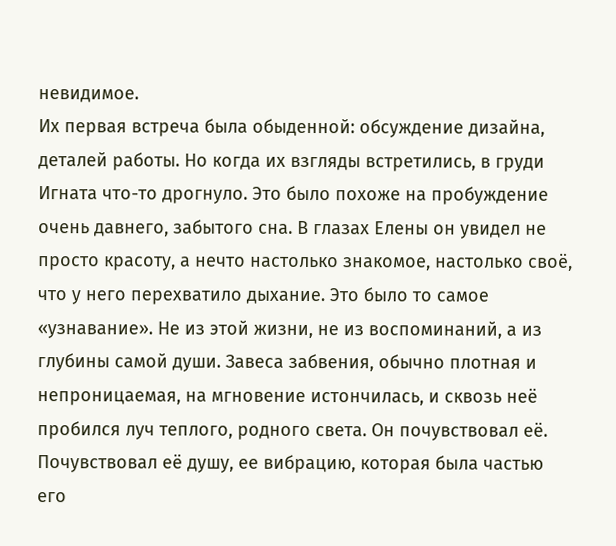невидимое.
Их первая встреча была обыденной: обсуждение дизайна, деталей работы. Но когда их взгляды встретились, в груди Игната что-то дрогнуло. Это было похоже на пробуждение очень давнего, забытого сна. В глазах Елены он увидел не просто красоту, а нечто настолько знакомое, настолько своё, что у него перехватило дыхание. Это было то самое «узнавание». Не из этой жизни, не из воспоминаний, а из глубины самой души. Завеса забвения, обычно плотная и непроницаемая, на мгновение истончилась, и сквозь неё пробился луч теплого, родного света. Он почувствовал её. Почувствовал её душу, ее вибрацию, которая была частью его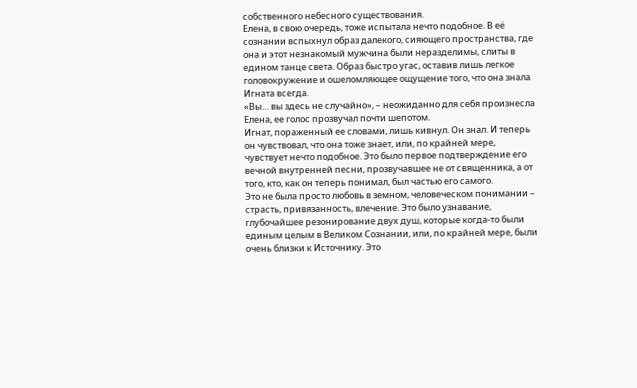собственного небесного существования.
Елена, в свою очередь, тоже испытала нечто подобное. В её сознании вспыхнул образ далекого, сияющего пространства, где она и этот незнакомый мужчина были неразделимы, слиты в едином танце света. Образ быстро угас, оставив лишь легкое головокружение и ошеломляющее ощущение того, что она знала Игната всегда.
«Вы… вы здесь не случайно», – неожиданно для себя произнесла Елена, ее голос прозвучал почти шепотом.
Игнат, пораженный ее словами, лишь кивнул. Он знал. И теперь он чувствовал, что она тоже знает, или, по крайней мере, чувствует нечто подобное. Это было первое подтверждение его вечной внутренней песни, прозвучавшее не от священника, а от того, кто, как он теперь понимал, был частью его самого.
Это не была просто любовь в земном, человеческом понимании – страсть, привязанность, влечение. Это было узнавание, глубочайшее резонирование двух душ, которые когда-то были единым целым в Великом Сознании, или, по крайней мере, были очень близки к Источнику. Это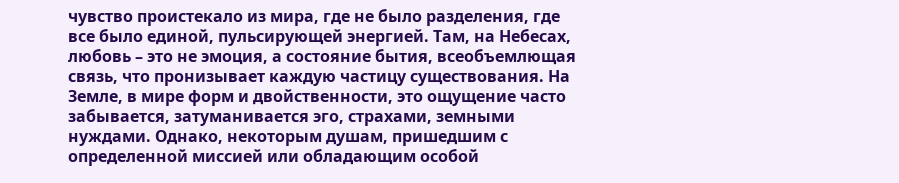чувство проистекало из мира, где не было разделения, где все было единой, пульсирующей энергией. Там, на Небесах, любовь – это не эмоция, а состояние бытия, всеобъемлющая связь, что пронизывает каждую частицу существования. На Земле, в мире форм и двойственности, это ощущение часто забывается, затуманивается эго, страхами, земными нуждами. Однако, некоторым душам, пришедшим с определенной миссией или обладающим особой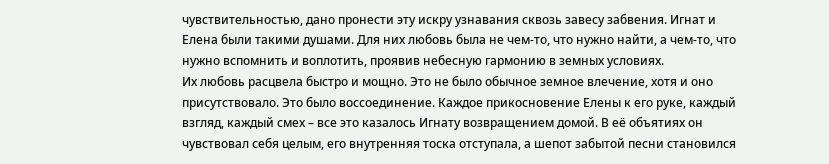чувствительностью, дано пронести эту искру узнавания сквозь завесу забвения. Игнат и Елена были такими душами. Для них любовь была не чем-то, что нужно найти, а чем-то, что нужно вспомнить и воплотить, проявив небесную гармонию в земных условиях.
Их любовь расцвела быстро и мощно. Это не было обычное земное влечение, хотя и оно присутствовало. Это было воссоединение. Каждое прикосновение Елены к его руке, каждый взгляд, каждый смех – все это казалось Игнату возвращением домой. В её объятиях он чувствовал себя целым, его внутренняя тоска отступала, а шепот забытой песни становился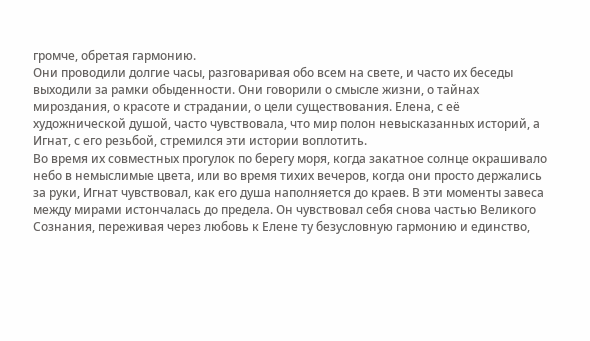громче, обретая гармонию.
Они проводили долгие часы, разговаривая обо всем на свете, и часто их беседы выходили за рамки обыденности. Они говорили о смысле жизни, о тайнах мироздания, о красоте и страдании, о цели существования. Елена, с её художнической душой, часто чувствовала, что мир полон невысказанных историй, а Игнат, с его резьбой, стремился эти истории воплотить.
Во время их совместных прогулок по берегу моря, когда закатное солнце окрашивало небо в немыслимые цвета, или во время тихих вечеров, когда они просто держались за руки, Игнат чувствовал, как его душа наполняется до краев. В эти моменты завеса между мирами истончалась до предела. Он чувствовал себя снова частью Великого Сознания, переживая через любовь к Елене ту безусловную гармонию и единство,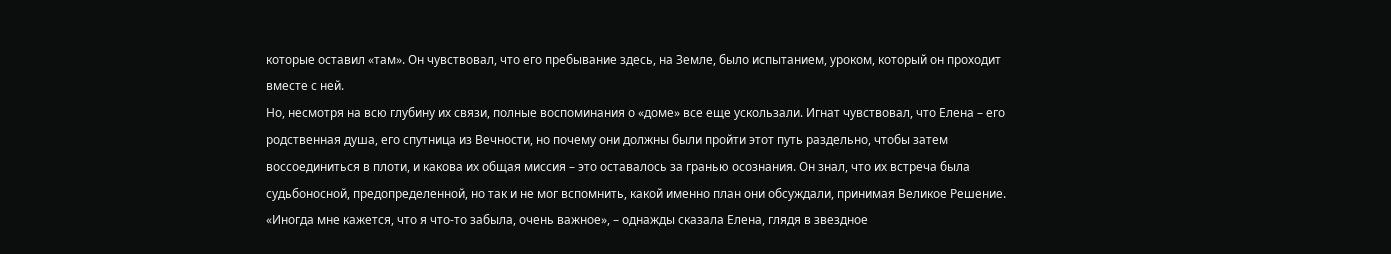которые оставил «там». Он чувствовал, что его пребывание здесь, на Земле, было испытанием, уроком, который он проходит вместе с ней.
Но, несмотря на всю глубину их связи, полные воспоминания о «доме» все еще ускользали. Игнат чувствовал, что Елена – его родственная душа, его спутница из Вечности, но почему они должны были пройти этот путь раздельно, чтобы затем воссоединиться в плоти, и какова их общая миссия – это оставалось за гранью осознания. Он знал, что их встреча была судьбоносной, предопределенной, но так и не мог вспомнить, какой именно план они обсуждали, принимая Великое Решение.
«Иногда мне кажется, что я что-то забыла, очень важное», – однажды сказала Елена, глядя в звездное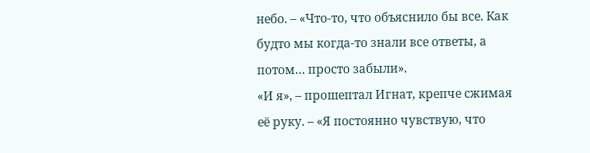небо. – «Что-то, что объяснило бы все. Как будто мы когда-то знали все ответы, а потом… просто забыли».
«И я», – прошептал Игнат, крепче сжимая её руку. – «Я постоянно чувствую, что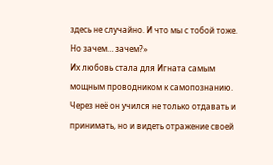здесь не случайно. И что мы с тобой тоже. Но зачем… зачем?»
Их любовь стала для Игната самым мощным проводником к самопознанию. Через неё он учился не только отдавать и принимать, но и видеть отражение своей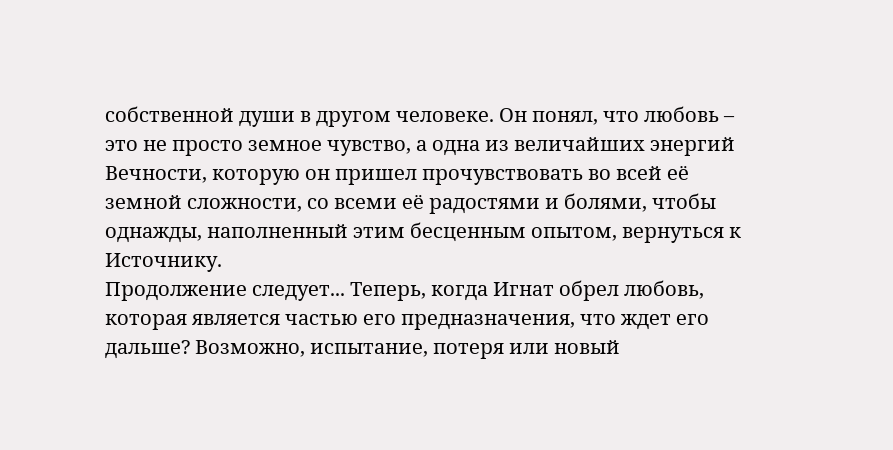собственной души в другом человеке. Он понял, что любовь – это не просто земное чувство, а одна из величайших энергий Вечности, которую он пришел прочувствовать во всей её земной сложности, со всеми её радостями и болями, чтобы однажды, наполненный этим бесценным опытом, вернуться к Источнику.
Продолжение следует... Теперь, когда Игнат обрел любовь, которая является частью его предназначения, что ждет его дальше? Возможно, испытание, потеря или новый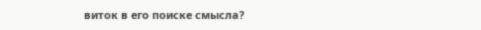виток в его поиске смысла?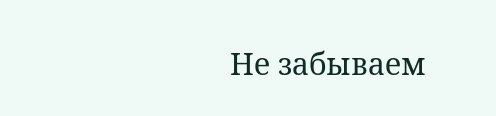Не забываем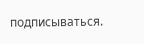подписываться.